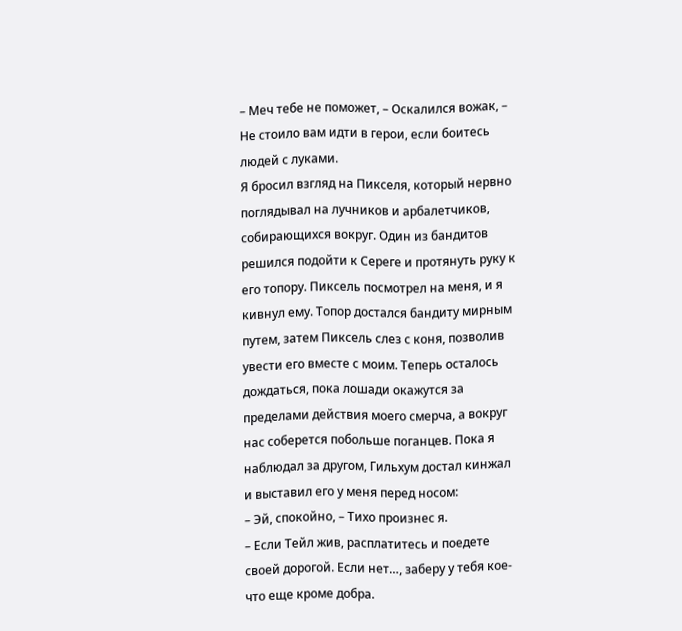– Меч тебе не поможет, – Оскалился вожак, – Не стоило вам идти в герои, если боитесь людей с луками.
Я бросил взгляд на Пикселя, который нервно поглядывал на лучников и арбалетчиков, собирающихся вокруг. Один из бандитов решился подойти к Сереге и протянуть руку к его топору. Пиксель посмотрел на меня, и я кивнул ему. Топор достался бандиту мирным путем, затем Пиксель слез с коня, позволив увести его вместе с моим. Теперь осталось дождаться, пока лошади окажутся за пределами действия моего смерча, а вокруг нас соберется побольше поганцев. Пока я наблюдал за другом, Гильхум достал кинжал и выставил его у меня перед носом:
– Эй, спокойно, – Тихо произнес я.
– Если Тейл жив, расплатитесь и поедете своей дорогой. Если нет…, заберу у тебя кое-что еще кроме добра.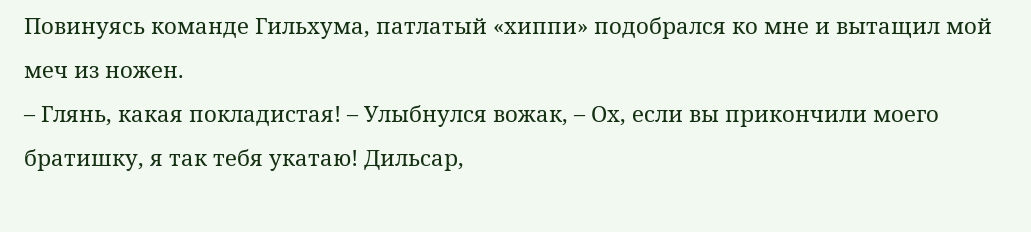Повинуясь команде Гильхума, патлатый «хиппи» подобрался ко мне и вытащил мой меч из ножен.
– Глянь, какая покладистая! – Улыбнулся вожак, – Ох, если вы прикончили моего братишку, я так тебя укатаю! Дильсар,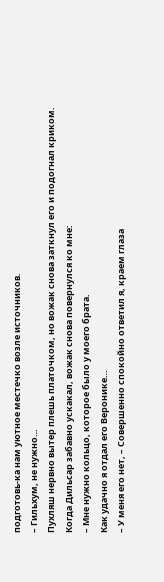подготовь-ка нам уютное местечко возле источников.
– Гильхум, не нужно…
Пухляш нервно вытер плешь платочком, но вожак снова заткнул его и подогнал криком. Когда Дильсар забавно ускакал, вожак снова повернулся ко мне:
– Мне нужно кольцо, которое было у моего брата.
Как удачно я отдал его Веронике…
– У меня его нет, – Совершенно спокойно ответил я, краем глаза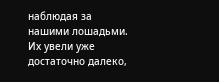наблюдая за нашими лошадьми.
Их увели уже достаточно далеко,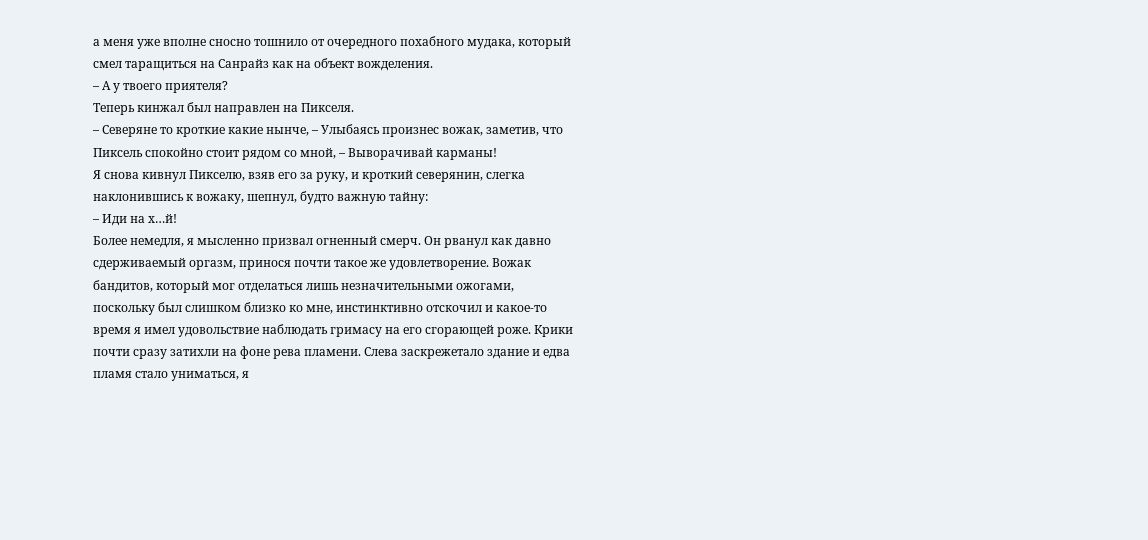а меня уже вполне сносно тошнило от очередного похабного мудака, который смел таращиться на Санрайз как на объект вожделения.
– А у твоего приятеля?
Теперь кинжал был направлен на Пикселя.
– Северяне то кроткие какие нынче, – Улыбаясь произнес вожак, заметив, что Пиксель спокойно стоит рядом со мной, – Выворачивай карманы!
Я снова кивнул Пикселю, взяв его за руку, и кроткий северянин, слегка наклонившись к вожаку, шепнул, будто важную тайну:
– Иди на х…й!
Более немедля, я мысленно призвал огненный смерч. Он рванул как давно сдерживаемый оргазм, принося почти такое же удовлетворение. Вожак бандитов, который мог отделаться лишь незначительными ожогами, поскольку был слишком близко ко мне, инстинктивно отскочил и какое-то время я имел удовольствие наблюдать гримасу на его сгорающей роже. Крики почти сразу затихли на фоне рева пламени. Слева заскрежетало здание и едва пламя стало униматься, я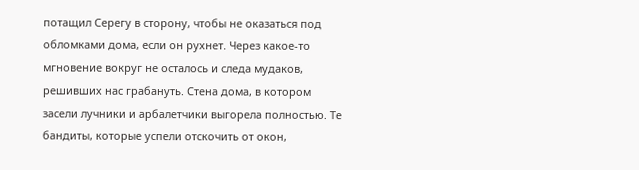потащил Серегу в сторону, чтобы не оказаться под обломками дома, если он рухнет. Через какое-то мгновение вокруг не осталось и следа мудаков, решивших нас грабануть. Стена дома, в котором засели лучники и арбалетчики выгорела полностью. Те бандиты, которые успели отскочить от окон,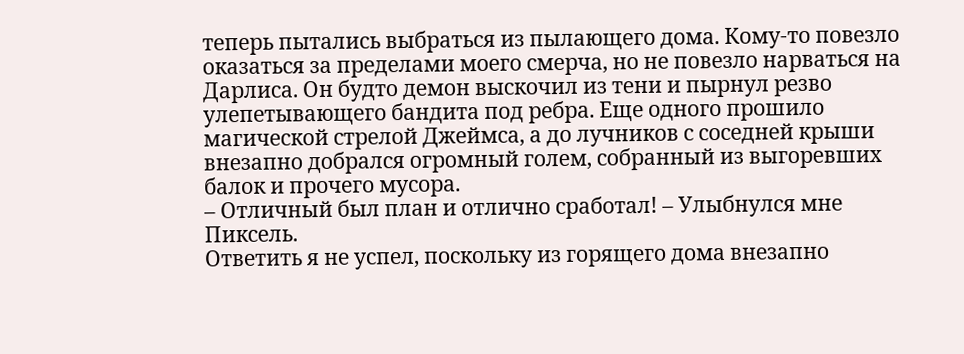теперь пытались выбраться из пылающего дома. Кому-то повезло оказаться за пределами моего смерча, но не повезло нарваться на Дарлиса. Он будто демон выскочил из тени и пырнул резво улепетывающего бандита под ребра. Еще одного прошило магической стрелой Джеймса, а до лучников с соседней крыши внезапно добрался огромный голем, собранный из выгоревших балок и прочего мусора.
– Отличный был план и отлично сработал! – Улыбнулся мне Пиксель.
Ответить я не успел, поскольку из горящего дома внезапно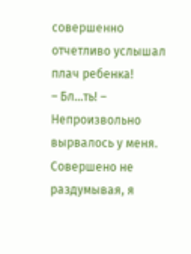совершенно отчетливо услышал плач ребенка!
– Бл…ть! – Непроизвольно вырвалось у меня.
Совершено не раздумывая, я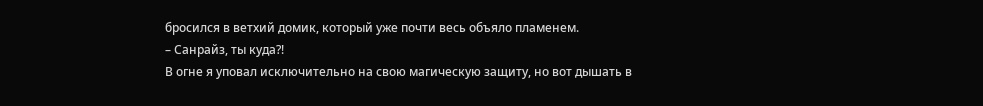бросился в ветхий домик, который уже почти весь объяло пламенем.
– Санрайз, ты куда?!
В огне я уповал исключительно на свою магическую защиту, но вот дышать в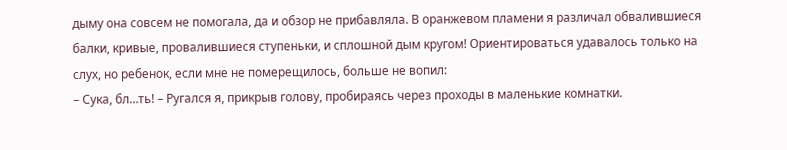дыму она совсем не помогала, да и обзор не прибавляла. В оранжевом пламени я различал обвалившиеся балки, кривые, провалившиеся ступеньки, и сплошной дым кругом! Ориентироваться удавалось только на слух, но ребенок, если мне не померещилось, больше не вопил:
– Сука, бл…ть! – Ругался я, прикрыв голову, пробираясь через проходы в маленькие комнатки.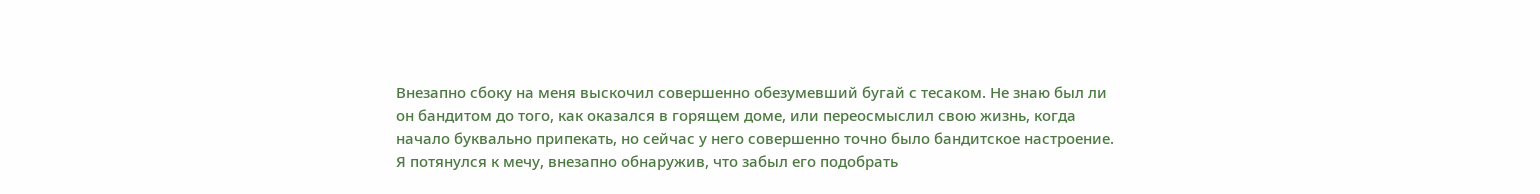Внезапно сбоку на меня выскочил совершенно обезумевший бугай с тесаком. Не знаю был ли он бандитом до того, как оказался в горящем доме, или переосмыслил свою жизнь, когда начало буквально припекать, но сейчас у него совершенно точно было бандитское настроение. Я потянулся к мечу, внезапно обнаружив, что забыл его подобрать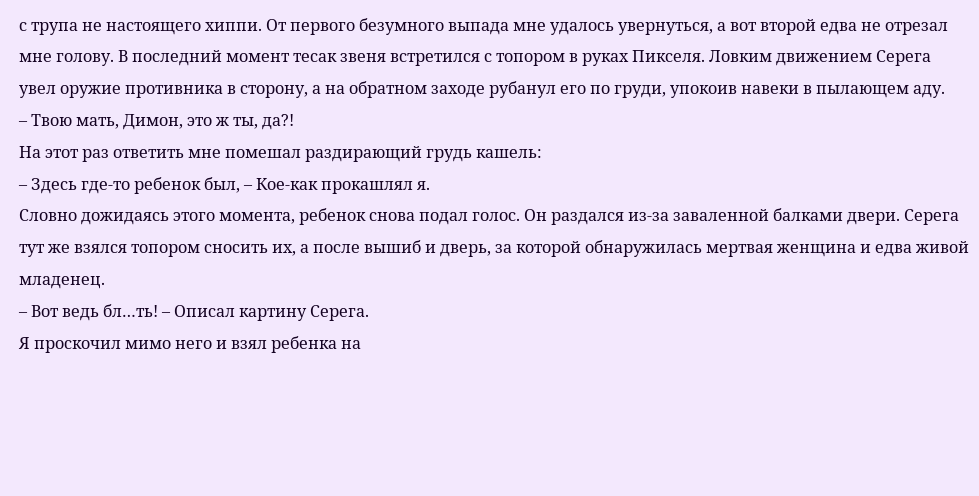с трупа не настоящего хиппи. От первого безумного выпада мне удалось увернуться, а вот второй едва не отрезал мне голову. В последний момент тесак звеня встретился с топором в руках Пикселя. Ловким движением Серега увел оружие противника в сторону, а на обратном заходе рубанул его по груди, упокоив навеки в пылающем аду.
– Твою мать, Димон, это ж ты, да?!
На этот раз ответить мне помешал раздирающий грудь кашель:
– Здесь где-то ребенок был, – Кое-как прокашлял я.
Словно дожидаясь этого момента, ребенок снова подал голос. Он раздался из-за заваленной балками двери. Серега тут же взялся топором сносить их, а после вышиб и дверь, за которой обнаружилась мертвая женщина и едва живой младенец.
– Вот ведь бл…ть! – Описал картину Серега.
Я проскочил мимо него и взял ребенка на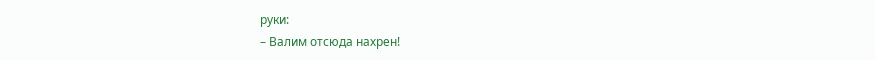руки:
– Валим отсюда нахрен!